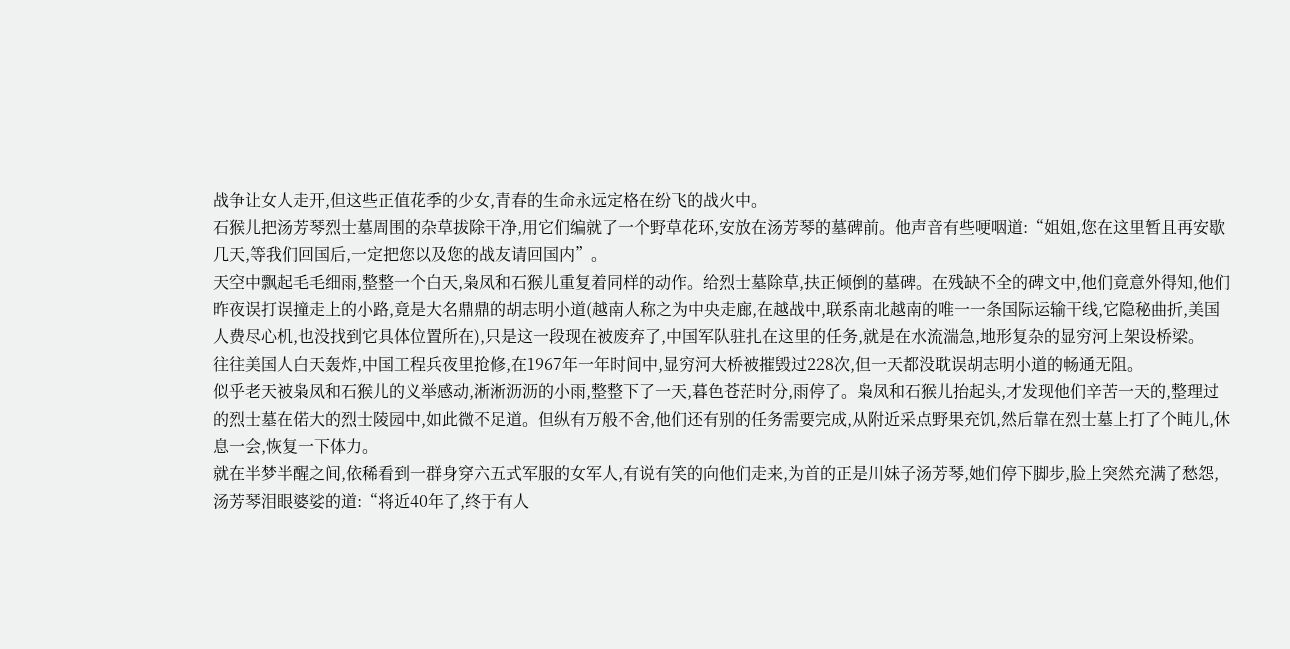战争让女人走开,但这些正值花季的少女,青春的生命永远定格在纷飞的战火中。
石猴儿把汤芳琴烈士墓周围的杂草拔除干净,用它们编就了一个野草花环,安放在汤芳琴的墓碑前。他声音有些哽咽道:“姐姐,您在这里暂且再安歇几天,等我们回国后,一定把您以及您的战友请回国内”。
天空中飘起毛毛细雨,整整一个白天,枭凤和石猴儿重复着同样的动作。给烈士墓除草,扶正倾倒的墓碑。在残缺不全的碑文中,他们竟意外得知,他们昨夜误打误撞走上的小路,竟是大名鼎鼎的胡志明小道(越南人称之为中央走廊,在越战中,联系南北越南的唯一一条国际运输干线,它隐秘曲折,美国人费尽心机,也没找到它具体位置所在),只是这一段现在被废弃了,中国军队驻扎在这里的任务,就是在水流湍急,地形复杂的显穷河上架设桥梁。
往往美国人白天轰炸,中国工程兵夜里抢修,在1967年一年时间中,显穷河大桥被摧毁过228次,但一天都没耽误胡志明小道的畅通无阻。
似乎老天被枭凤和石猴儿的义举感动,淅淅沥沥的小雨,整整下了一天,暮色苍茫时分,雨停了。枭凤和石猴儿抬起头,才发现他们辛苦一天的,整理过的烈士墓在偌大的烈士陵园中,如此微不足道。但纵有万般不舍,他们还有别的任务需要完成,从附近采点野果充饥,然后靠在烈士墓上打了个盹儿,休息一会,恢复一下体力。
就在半梦半醒之间,依稀看到一群身穿六五式军服的女军人,有说有笑的向他们走来,为首的正是川妹子汤芳琴,她们停下脚步,脸上突然充满了愁怨,汤芳琴泪眼婆娑的道:“将近40年了,终于有人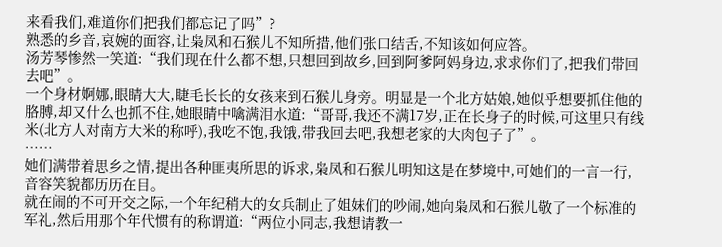来看我们,难道你们把我们都忘记了吗”?
熟悉的乡音,哀婉的面容,让枭凤和石猴儿不知所措,他们张口结舌,不知该如何应答。
汤芳琴惨然一笑道:“我们现在什么都不想,只想回到故乡,回到阿爹阿妈身边,求求你们了,把我们带回去吧”。
一个身材婀娜,眼睛大大,睫毛长长的女孩来到石猴儿身旁。明显是一个北方姑娘,她似乎想要抓住他的胳膊,却又什么也抓不住,她眼睛中噙满泪水道:“哥哥,我还不满17岁,正在长身子的时候,可这里只有线米(北方人对南方大米的称呼),我吃不饱,我饿,带我回去吧,我想老家的大肉包子了”。
……
她们满带着思乡之情,提出各种匪夷所思的诉求,枭凤和石猴儿明知这是在梦境中,可她们的一言一行,音容笑貌都历历在目。
就在闹的不可开交之际,一个年纪稍大的女兵制止了姐妹们的吵闹,她向枭凤和石猴儿敬了一个标准的军礼,然后用那个年代惯有的称谓道:“两位小同志,我想请教一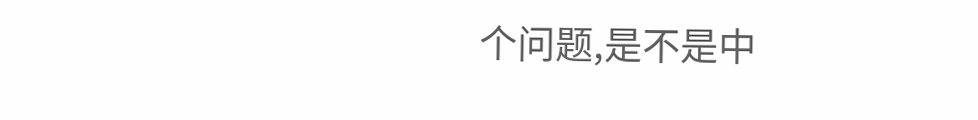个问题,是不是中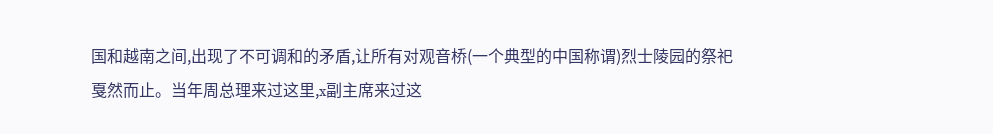国和越南之间,出现了不可调和的矛盾,让所有对观音桥(一个典型的中国称谓)烈士陵园的祭祀戛然而止。当年周总理来过这里,x副主席来过这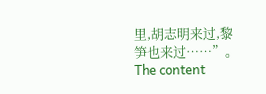里,胡志明来过,黎笋也来过……”。
The content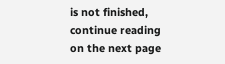is not finished, continue reading on the next page